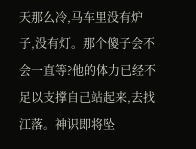天那么冷,马车里没有炉子,没有灯。那个傻子会不会一直等?他的体力已经不足以支撑自己站起来,去找江落。神识即将坠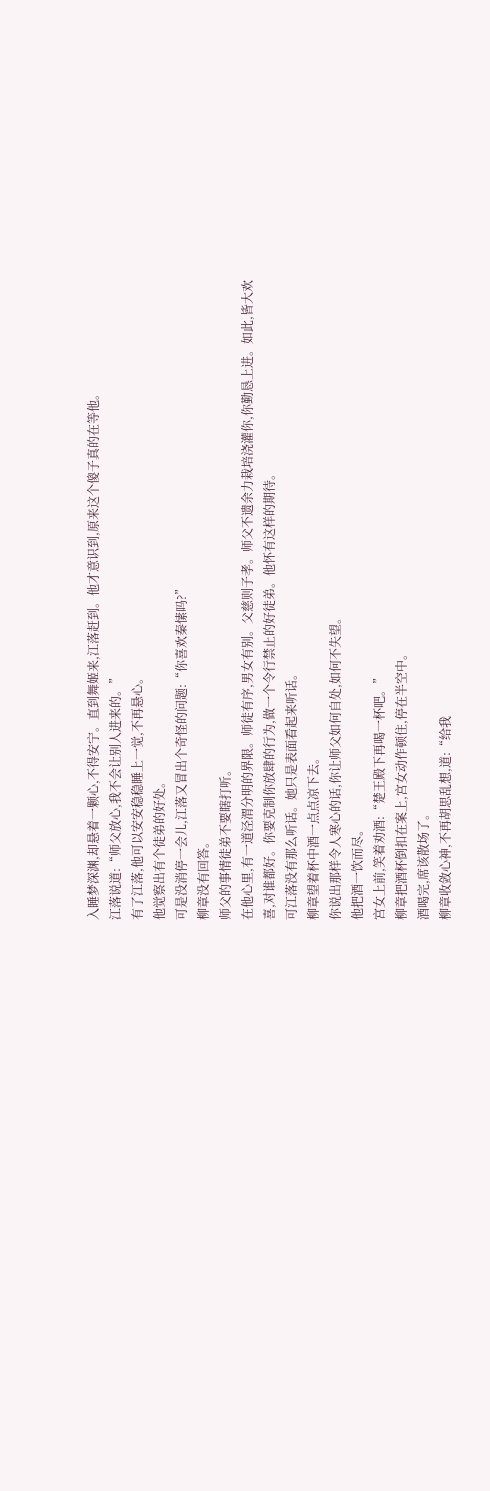入睡梦深渊,却悬着一颗心,不得安宁。直到舞姬来,江落赶到。他才意识到,原来这个傻子真的在等他。
江落说道:“师父放心,我不会让别人进来的。”
有了江落,他可以安安稳稳睡上一觉,不再悬心。
他觉察出有个徒弟的好处。
可是没消停一会儿,江落又冒出个奇怪的问题:“你喜欢秦愫吗?”
柳章没有回答。
师父的事情徒弟不要瞎打听。
在他心里,有一道泾渭分明的界限。师徒有序,男女有别。父慈则子孝。师父不遗余力栽培浇灌你,你勤恳上进。如此,皆大欢喜,对谁都好。你要克制你放肆的行为,做一个令行禁止的好徒弟。他怀有这样的期待。
可江落没有那么听话。她只是表面看起来听话。
柳章望着杯中酒一点点凉下去。
你说出那样令人寒心的话,你让师父如何自处,如何不失望。
他把酒一饮而尽。
宫女上前,笑着劝酒:“楚王殿下再喝一杯吧。”
柳章把酒杯倒扣在案上,宫女动作顿住,停在半空中。
酒喝完,席该散场了。
柳章收敛心神,不再胡思乱想,道:“给我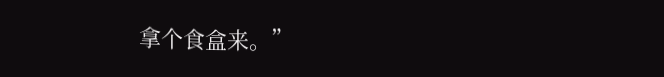拿个食盒来。”